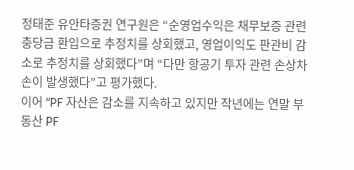정태준 유안타증권 연구원은 “순영업수익은 채무보증 관련 충당금 환입으로 추정치를 상회했고, 영업이익도 판관비 감소로 추정치를 상회했다”며 “다만 항공기 투자 관련 손상차손이 발생했다”고 평가했다.
이어 “PF 자산은 감소를 지속하고 있지만 작년에는 연말 부동산 PF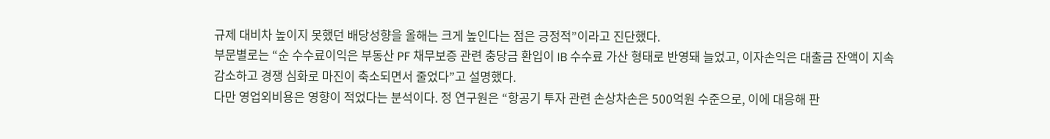규제 대비차 높이지 못했던 배당성향을 올해는 크게 높인다는 점은 긍정적”이라고 진단했다.
부문별로는 “순 수수료이익은 부동산 PF 채무보증 관련 충당금 환입이 IB 수수료 가산 형태로 반영돼 늘었고, 이자손익은 대출금 잔액이 지속 감소하고 경쟁 심화로 마진이 축소되면서 줄었다”고 설명했다.
다만 영업외비용은 영향이 적었다는 분석이다. 정 연구원은 “항공기 투자 관련 손상차손은 500억원 수준으로, 이에 대응해 판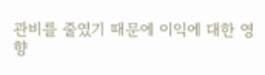관비를 줄였기 때문에 이익에 대한 영향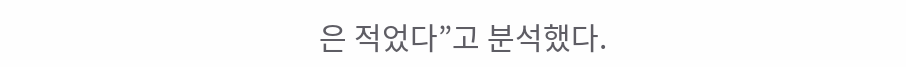은 적었다”고 분석했다.